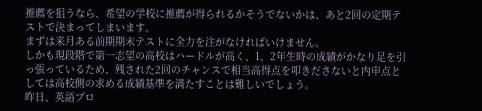推薦を狙うなら、希望の学校に推薦が得られるかそうでないかは、あと2回の定期テストで決まってしまいます。
まずは来月ある前期期末テストに全力を注がなければいけません。
しかも現段階で第一志望の高校はハードルが高く、1、2年生時の成績がかなり足を引っ張っているため、残された2回のチャンスで相当高得点を叩きださないと内申点としては高校側の求める成績基準を満たすことは難しいでしょう。
昨日、英語プロ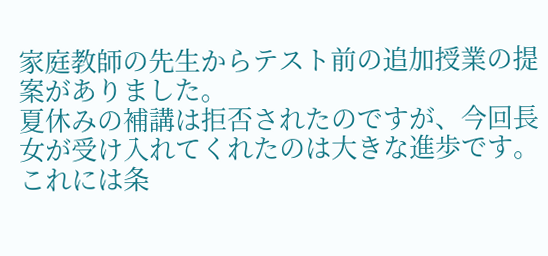家庭教師の先生からテスト前の追加授業の提案がありました。
夏休みの補講は拒否されたのですが、今回長女が受け入れてくれたのは大きな進歩です。
これには条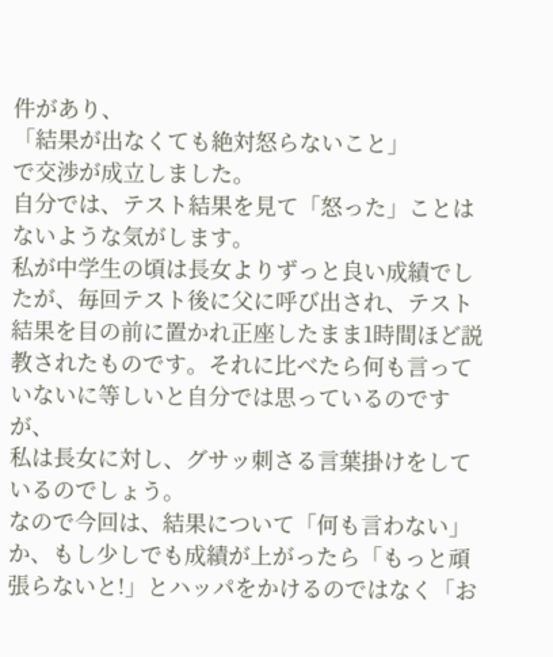件があり、
「結果が出なくても絶対怒らないこと」
で交渉が成立しました。
自分では、テスト結果を見て「怒った」ことはないような気がします。
私が中学生の頃は長女よりずっと良い成績でしたが、毎回テスト後に父に呼び出され、テスト結果を目の前に置かれ正座したまま1時間ほど説教されたものです。それに比べたら何も言っていないに等しいと自分では思っているのですが、
私は長女に対し、グサッ刺さる言葉掛けをしているのでしょう。
なので今回は、結果について「何も言わない」か、もし少しでも成績が上がったら「もっと頑張らないと!」とハッパをかけるのではなく「お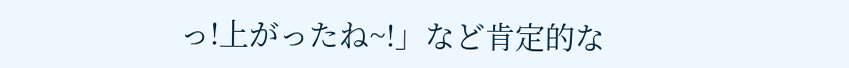っ!上がったね~!」など肯定的な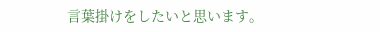言葉掛けをしたいと思います。